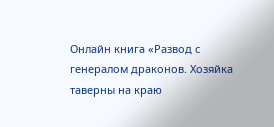Онлайн книга «Развод с генералом драконов. Хозяйка таверны на краю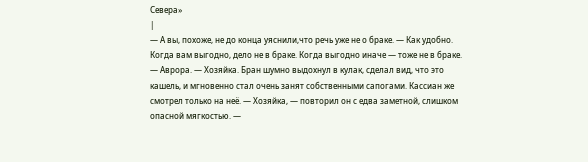Севера»
|
— А вы, похоже, не до конца уяснили,что речь уже не о браке. — Как удобно. Когда вам выгодно, дело не в браке. Когда выгодно иначе — тоже не в браке. — Аврора. — Хозяйка. Бран шумно выдохнул в кулак, сделал вид, что это кашель, и мгновенно стал очень занят собственными сапогами. Кассиан же смотрел только на неё. — Хозяйка, — повторил он с едва заметной, слишком опасной мягкостью. —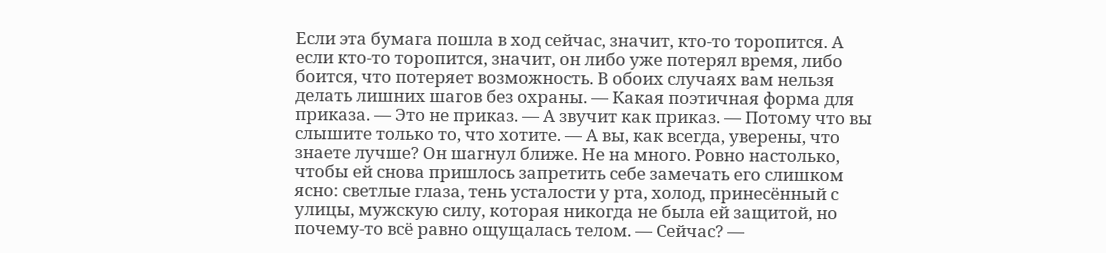Если эта бумага пошла в ход сейчас, значит, кто-то торопится. А если кто-то торопится, значит, он либо уже потерял время, либо боится, что потеряет возможность. В обоих случаях вам нельзя делать лишних шагов без охраны. — Какая поэтичная форма для приказа. — Это не приказ. — А звучит как приказ. — Потому что вы слышите только то, что хотите. — А вы, как всегда, уверены, что знаете лучше? Он шагнул ближе. Не на много. Ровно настолько, чтобы ей снова пришлось запретить себе замечать его слишком ясно: светлые глаза, тень усталости у рта, холод, принесённый с улицы, мужскую силу, которая никогда не была ей защитой, но почему-то всё равно ощущалась телом. — Сейчас? —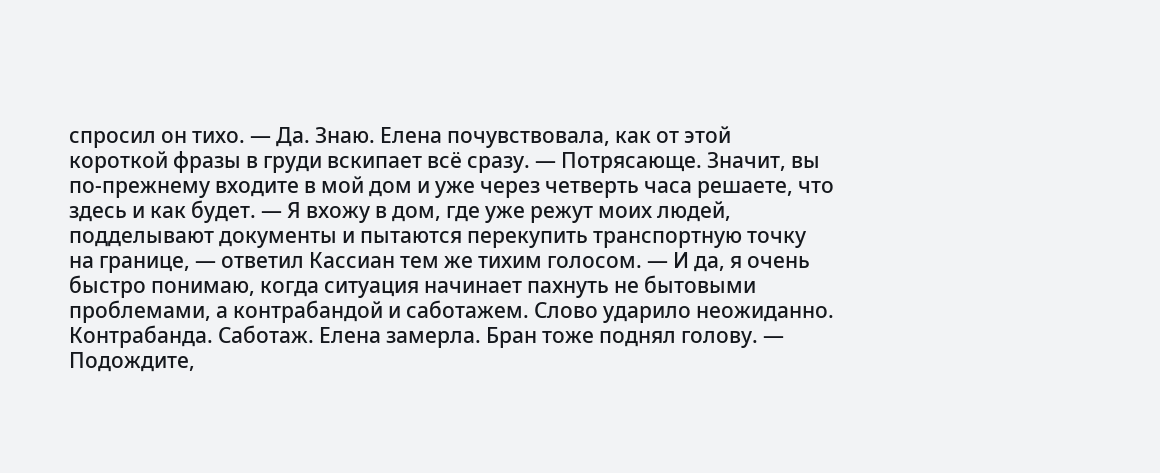спросил он тихо. — Да. Знаю. Елена почувствовала, как от этой короткой фразы в груди вскипает всё сразу. — Потрясающе. Значит, вы по-прежнему входите в мой дом и уже через четверть часа решаете, что здесь и как будет. — Я вхожу в дом, где уже режут моих людей, подделывают документы и пытаются перекупить транспортную точку на границе, — ответил Кассиан тем же тихим голосом. — И да, я очень быстро понимаю, когда ситуация начинает пахнуть не бытовыми проблемами, а контрабандой и саботажем. Слово ударило неожиданно. Контрабанда. Саботаж. Елена замерла. Бран тоже поднял голову. — Подождите,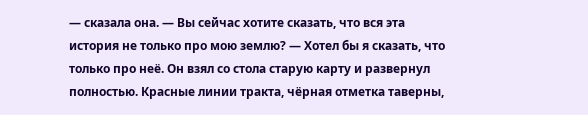— сказала она. — Вы сейчас хотите сказать, что вся эта история не только про мою землю? — Хотел бы я сказать, что только про неё. Он взял со стола старую карту и развернул полностью. Красные линии тракта, чёрная отметка таверны,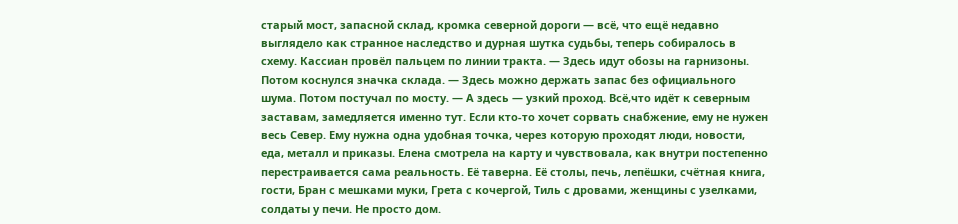старый мост, запасной склад, кромка северной дороги — всё, что ещё недавно выглядело как странное наследство и дурная шутка судьбы, теперь собиралось в схему. Кассиан провёл пальцем по линии тракта. — Здесь идут обозы на гарнизоны. Потом коснулся значка склада. — Здесь можно держать запас без официального шума. Потом постучал по мосту. — А здесь — узкий проход. Всё,что идёт к северным заставам, замедляется именно тут. Если кто-то хочет сорвать снабжение, ему не нужен весь Север. Ему нужна одна удобная точка, через которую проходят люди, новости, еда, металл и приказы. Елена смотрела на карту и чувствовала, как внутри постепенно перестраивается сама реальность. Её таверна. Её столы, печь, лепёшки, счётная книга, гости, Бран с мешками муки, Грета с кочергой, Тиль с дровами, женщины с узелками, солдаты у печи. Не просто дом.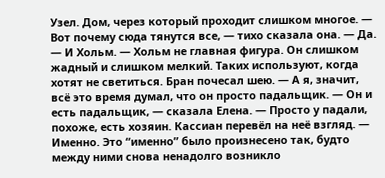Узел. Дом, через который проходит слишком многое. — Вот почему сюда тянутся все, — тихо сказала она. — Да. — И Хольм. — Хольм не главная фигура. Он слишком жадный и слишком мелкий. Таких используют, когда хотят не светиться. Бран почесал шею. — А я, значит, всё это время думал, что он просто падальщик. — Он и есть падальщик, — сказала Елена. — Просто у падали, похоже, есть хозяин. Кассиан перевёл на неё взгляд. — Именно. Это “именно” было произнесено так, будто между ними снова ненадолго возникло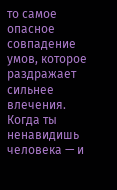то самое опасное совпадение умов, которое раздражает сильнее влечения. Когда ты ненавидишь человека — и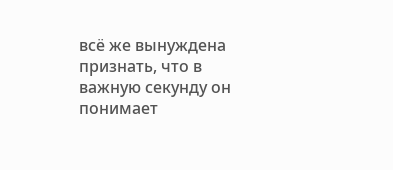всё же вынуждена признать, что в важную секунду он понимает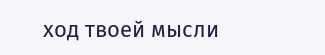ход твоей мысли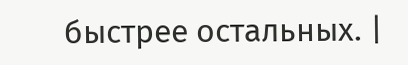быстрее остальных. |